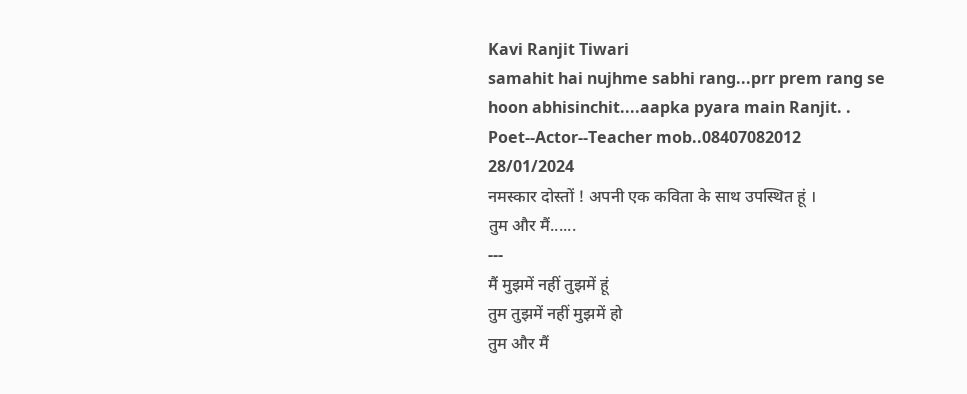Kavi Ranjit Tiwari
samahit hai nujhme sabhi rang...prr prem rang se hoon abhisinchit....aapka pyara main Ranjit. . Poet--Actor--Teacher mob..08407082012
28/01/2024
नमस्कार दोस्तों ! अपनी एक कविता के साथ उपस्थित हूं ।
तुम और मैं......
---
मैं मुझमें नहीं तुझमें हूं
तुम तुझमें नहीं मुझमें हो
तुम और मैं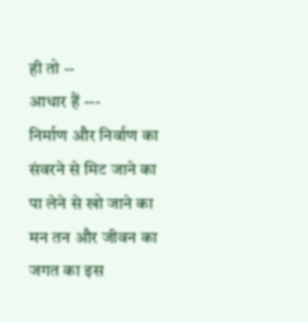ही तो --
आधार हैं ---
निर्माण और निर्वाण का
संवरने से मिट जाने का
पा लेने से खो जाने का
मन तन और जीवन का
जगत का इस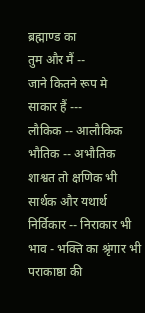ब्रह्माण्ड का
तुम और मैं --
जाने कितने रूप मे
साकार हैं ---
लौकिक -- आलौकिक
भौतिक -- अभौतिक
शाश्वत तो क्षणिक भी
सार्थक और यथार्थ
निर्विकार -- निराकार भी
भाव - भक्ति का श्रृंगार भी
पराकाष्ठा की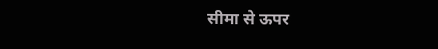सीमा से ऊपर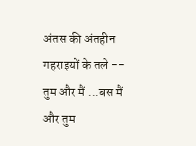अंतस की अंतहीन गहराइयों के तले --
तुम और मैं ...बस मैं और तुम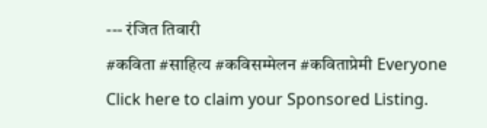--- रंजित तिवारी
#कविता #साहित्य #कविसम्मेलन #कविताप्रेमी Everyone
Click here to claim your Sponsored Listing.